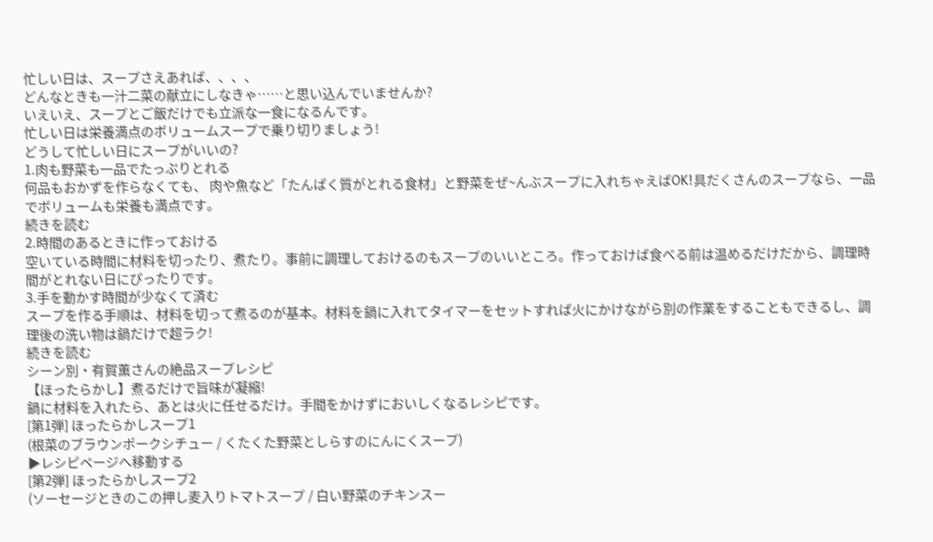忙しい日は、スープさえあれば、、、、
どんなときも一汁二菜の献立にしなきゃ……と思い込んでいませんか?
いえいえ、スープとご飯だけでも立派な一食になるんです。
忙しい日は栄養満点のボリュームスープで乗り切りましょう!
どうして忙しい日にスープがいいの?
1.肉も野菜も一品でたっぷりとれる
何品もおかずを作らなくても、 肉や魚など「たんぱく質がとれる食材」と野菜をぜ~んぶスープに入れちゃえばOK!具だくさんのスープなら、一品でボリュームも栄養も満点です。
続きを読む
2.時間のあるときに作っておける
空いている時間に材料を切ったり、煮たり。事前に調理しておけるのもスープのいいところ。作っておけば食べる前は温めるだけだから、調理時間がとれない日にぴったりです。
3.手を動かす時間が少なくて済む
スープを作る手順は、材料を切って煮るのが基本。材料を鍋に入れてタイマーをセットすれば火にかけながら別の作業をすることもできるし、調理後の洗い物は鍋だけで超ラク!
続きを読む
シーン別・有賀薫さんの絶品スープレシピ
【ほったらかし】煮るだけで旨味が凝縮!
鍋に材料を入れたら、あとは火に任せるだけ。手間をかけずにおいしくなるレシピです。
[第1弾] ほったらかしスープ1
(根菜のブラウンポークシチュー / くたくた野菜としらすのにんにくスープ)
▶レシピページへ移動する
[第2弾] ほったらかしスープ2
(ソーセージときのこの押し麦入りトマトスープ / 白い野菜のチキンスー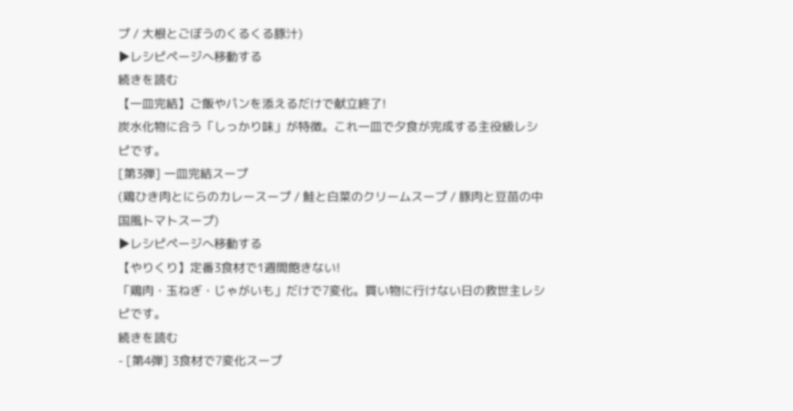プ / 大根とごぼうのくるくる豚汁)
▶レシピページへ移動する
続きを読む
【一皿完結】ご飯やパンを添えるだけで献立終了!
炭水化物に合う「しっかり味」が特徴。これ一皿で夕食が完成する主役級レシピです。
[第3弾] 一皿完結スープ
(鶏ひき肉とにらのカレースープ / 鮭と白菜のクリームスープ / 豚肉と豆苗の中国風トマトスープ)
▶レシピページへ移動する
【やりくり】定番3食材で1週間飽きない!
「鶏肉・玉ねぎ・じゃがいも」だけで7変化。買い物に行けない日の救世主レシピです。
続きを読む
- [第4弾] 3食材で7変化スープ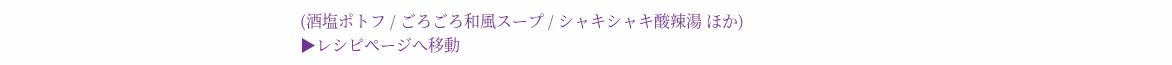(酒塩ポトフ / ごろごろ和風スープ / シャキシャキ酸辣湯 ほか)
▶レシピページへ移動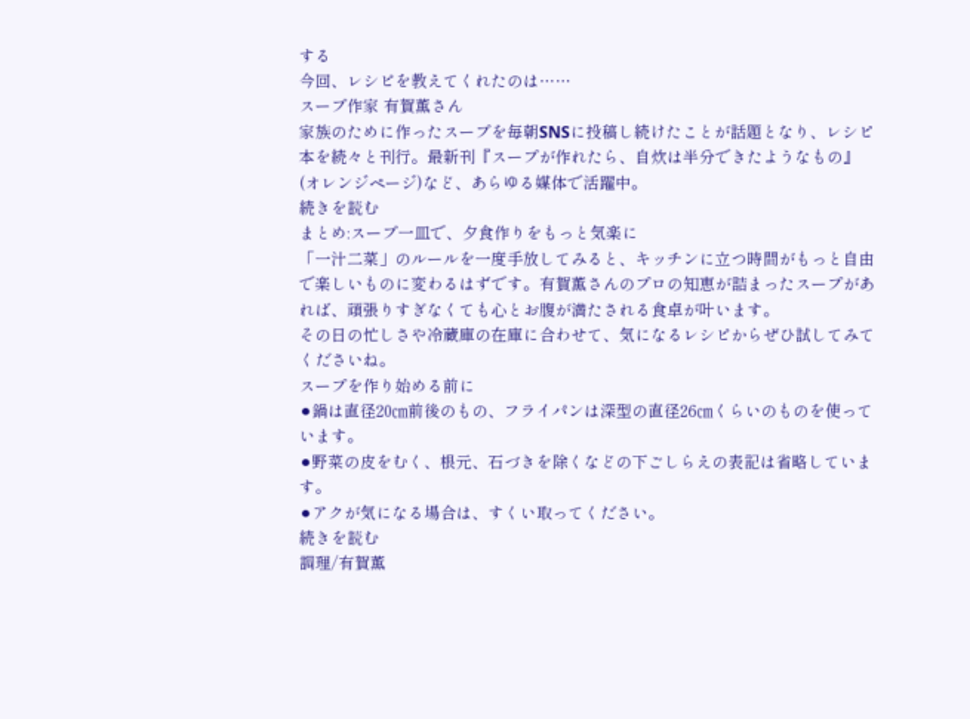する
今回、レシピを教えてくれたのは……
スープ作家 有賀薫さん
家族のために作ったスープを毎朝SNSに投稿し続けたことが話題となり、レシピ本を続々と刊行。最新刊『スープが作れたら、自炊は半分できたようなもの』(オレンジページ)など、あらゆる媒体で活躍中。
続きを読む
まとめ:スープ一皿で、夕食作りをもっと気楽に
「一汁二菜」のルールを一度手放してみると、キッチンに立つ時間がもっと自由で楽しいものに変わるはずです。有賀薫さんのプロの知恵が詰まったスープがあれば、頑張りすぎなくても心とお腹が満たされる食卓が叶います。
その日の忙しさや冷蔵庫の在庫に合わせて、気になるレシピからぜひ試してみてくださいね。
スープを作り始める前に
⚫鍋は直径20㎝前後のもの、フライパンは深型の直径26㎝くらいのものを使っています。
⚫野菜の皮をむく、根元、石づきを除くなどの下ごしらえの表記は省略しています。
⚫アクが気になる場合は、すくい取ってください。
続きを読む
調理/有賀薫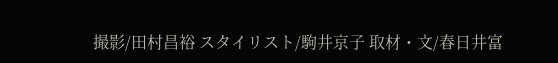撮影/田村昌裕 スタイリスト/駒井京子 取材・文/春日井富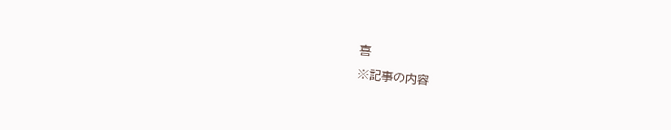喜
※記事の内容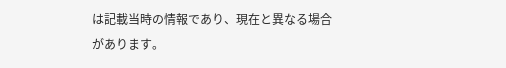は記載当時の情報であり、現在と異なる場合があります。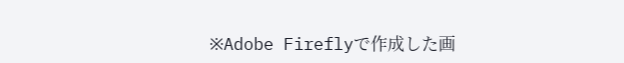※Adobe Fireflyで作成した画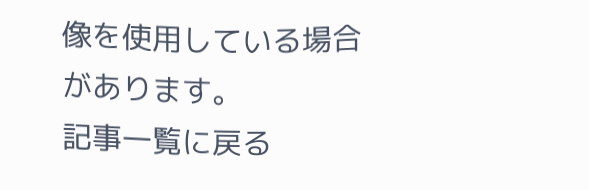像を使用している場合があります。
記事一覧に戻る